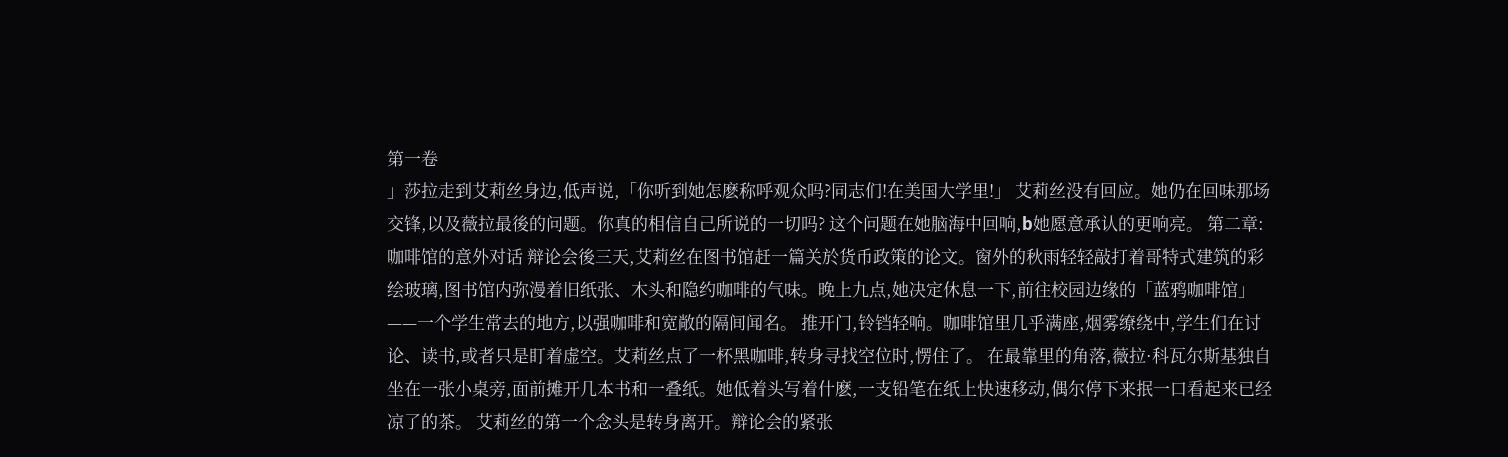第一卷
」莎拉走到艾莉丝身边,低声说,「你听到她怎麽称呼观众吗?同志们!在美国大学里!」 艾莉丝没有回应。她仍在回味那场交锋,以及薇拉最後的问题。你真的相信自己所说的一切吗? 这个问题在她脑海中回响,b她愿意承认的更响亮。 第二章:咖啡馆的意外对话 辩论会後三天,艾莉丝在图书馆赶一篇关於货币政策的论文。窗外的秋雨轻轻敲打着哥特式建筑的彩绘玻璃,图书馆内弥漫着旧纸张、木头和隐约咖啡的气味。晚上九点,她决定休息一下,前往校园边缘的「蓝鸦咖啡馆」——一个学生常去的地方,以强咖啡和宽敞的隔间闻名。 推开门,铃铛轻响。咖啡馆里几乎满座,烟雾缭绕中,学生们在讨论、读书,或者只是盯着虚空。艾莉丝点了一杯黑咖啡,转身寻找空位时,愣住了。 在最靠里的角落,薇拉·科瓦尔斯基独自坐在一张小桌旁,面前摊开几本书和一叠纸。她低着头写着什麽,一支铅笔在纸上快速移动,偶尔停下来抿一口看起来已经凉了的茶。 艾莉丝的第一个念头是转身离开。辩论会的紧张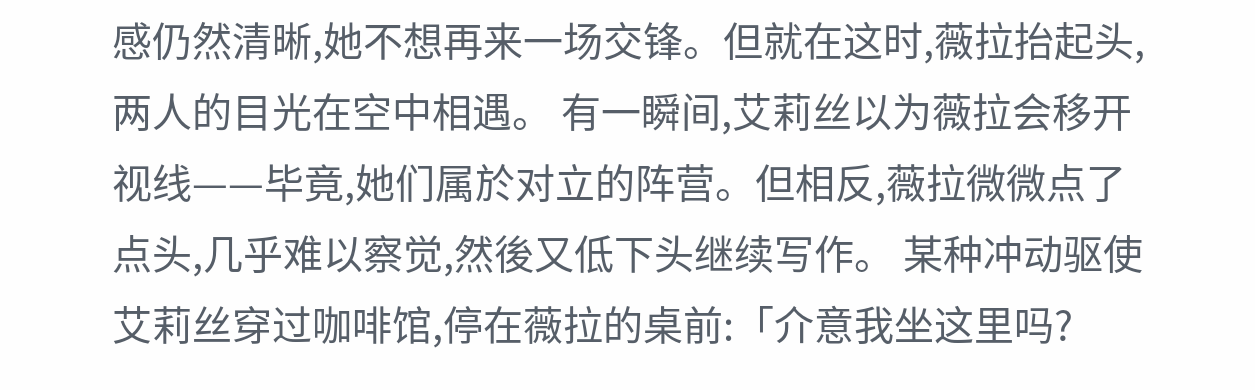感仍然清晰,她不想再来一场交锋。但就在这时,薇拉抬起头,两人的目光在空中相遇。 有一瞬间,艾莉丝以为薇拉会移开视线——毕竟,她们属於对立的阵营。但相反,薇拉微微点了点头,几乎难以察觉,然後又低下头继续写作。 某种冲动驱使艾莉丝穿过咖啡馆,停在薇拉的桌前:「介意我坐这里吗?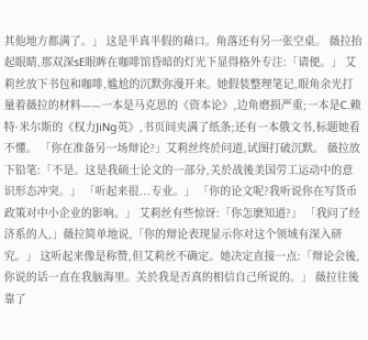其他地方都满了。」 这是半真半假的藉口。角落还有另一张空桌。 薇拉抬起眼睛,那双深sE眼眸在咖啡馆昏暗的灯光下显得格外专注:「请便。」 艾莉丝放下书包和咖啡,尴尬的沉默弥漫开来。她假装整理笔记,眼角余光打量着薇拉的材料——一本是马克思的《资本论》,边角磨损严重;一本是C.赖特·米尔斯的《权力JiNg英》,书页间夹满了纸条;还有一本俄文书,标题她看不懂。 「你在准备另一场辩论?」艾莉丝终於问道,试图打破沉默。 薇拉放下铅笔:「不是。这是我硕士论文的一部分,关於战後美国劳工运动中的意识形态冲突。」 「听起来很...专业。」 「你的论文呢?我听说你在写货币政策对中小企业的影响。」 艾莉丝有些惊讶:「你怎麽知道?」 「我问了经济系的人,」薇拉简单地说,「你的辩论表现显示你对这个领域有深入研究。」 这听起来像是称赞,但艾莉丝不确定。她决定直接一点:「辩论会後,你说的话一直在我脑海里。关於我是否真的相信自己所说的。」 薇拉往後靠了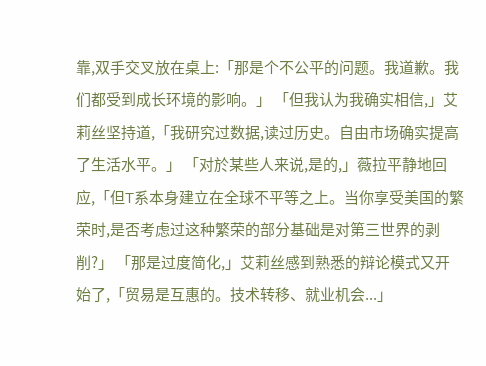靠,双手交叉放在桌上:「那是个不公平的问题。我道歉。我们都受到成长环境的影响。」 「但我认为我确实相信,」艾莉丝坚持道,「我研究过数据,读过历史。自由市场确实提高了生活水平。」 「对於某些人来说,是的,」薇拉平静地回应,「但T系本身建立在全球不平等之上。当你享受美国的繁荣时,是否考虑过这种繁荣的部分基础是对第三世界的剥削?」 「那是过度简化,」艾莉丝感到熟悉的辩论模式又开始了,「贸易是互惠的。技术转移、就业机会...」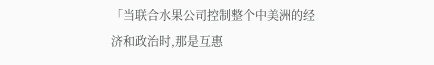「当联合水果公司控制整个中美洲的经济和政治时,那是互惠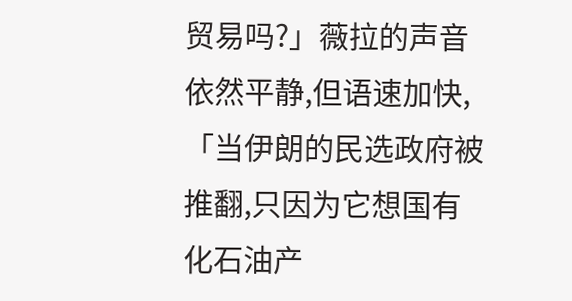贸易吗?」薇拉的声音依然平静,但语速加快,「当伊朗的民选政府被推翻,只因为它想国有化石油产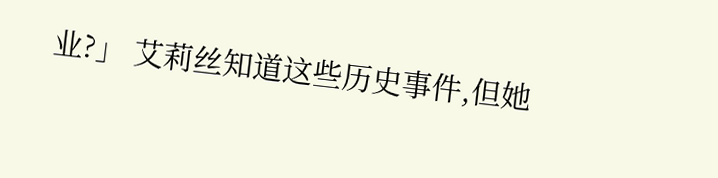业?」 艾莉丝知道这些历史事件,但她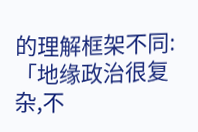的理解框架不同:「地缘政治很复杂,不